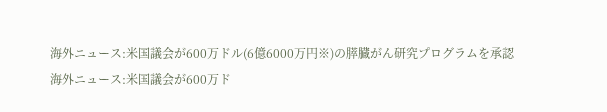海外ニュース:米国議会が600万ドル(6億6000万円※)の膵臓がん研究プログラムを承認
海外ニュース:米国議会が600万ド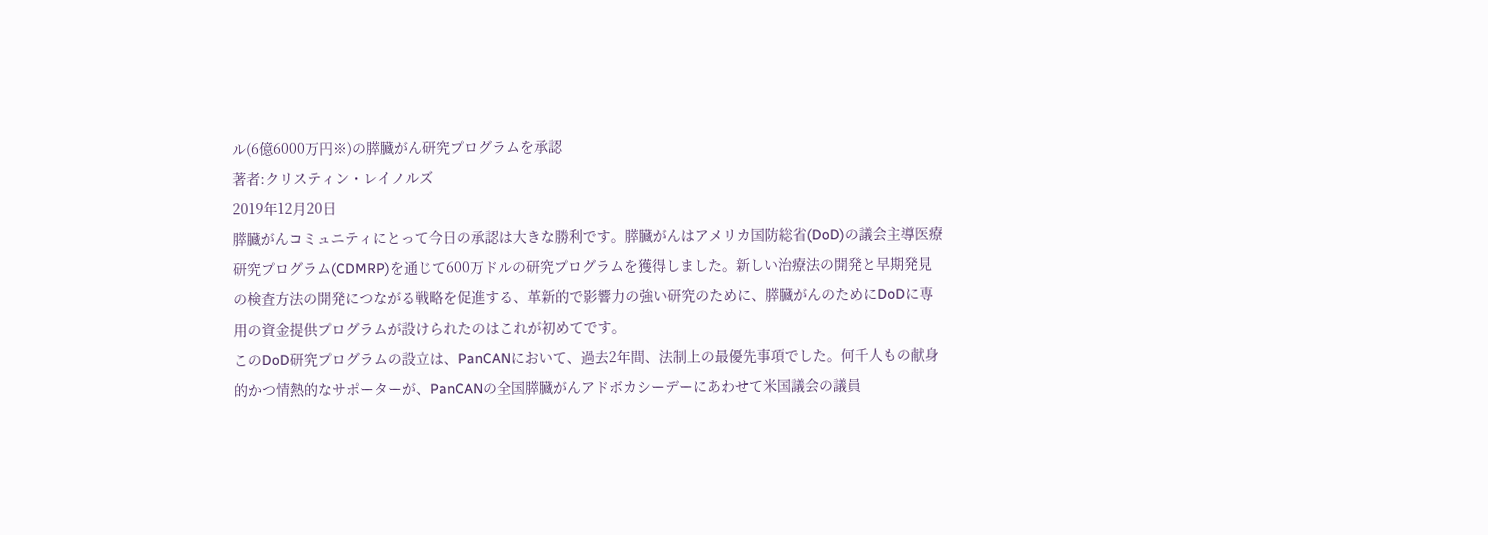ル(6億6000万円※)の膵臓がん研究プログラムを承認
著者:クリスティン・レイノルズ
2019年12月20日
膵臓がんコミュニティにとって今日の承認は大きな勝利です。膵臓がんはアメリカ国防総省(DoD)の議会主導医療研究プログラム(CDMRP)を通じて600万ドルの研究プログラムを獲得しました。新しい治療法の開発と早期発見の検査方法の開発につながる戦略を促進する、革新的で影響力の強い研究のために、膵臓がんのためにDoDに専用の資金提供プログラムが設けられたのはこれが初めてです。
このDoD研究プログラムの設立は、PanCANにおいて、過去2年間、法制上の最優先事項でした。何千人もの献身的かつ情熱的なサポーターが、PanCANの全国膵臓がんアドボカシーデーにあわせて米国議会の議員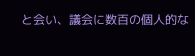と会い、議会に数百の個人的な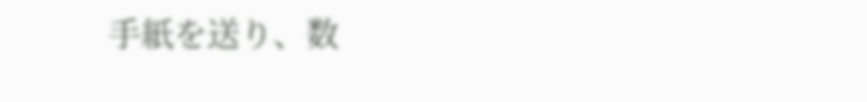手紙を送り、数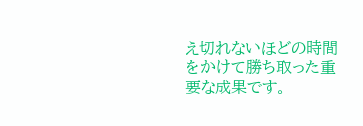え切れないほどの時間をかけて勝ち取った重要な成果です。